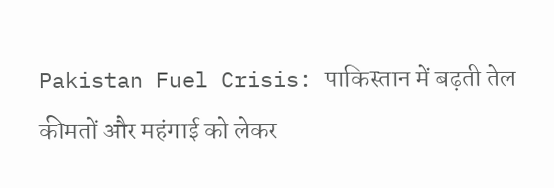Pakistan Fuel Crisis: पाकिस्तान में बढ़ती तेल कीमतों और महंगाई को लेकर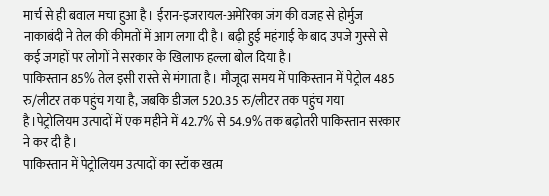मार्च से ही बवाल मचा हुआ है। ईरान-इजरायल-अमेरिका जंग की वजह से होर्मुज नाकाबंदी ने तेल की कीमतों में आग लगा दी है। बढ़ी हुई महंगाई के बाद उपजे गुस्से से कई जगहों पर लोगों ने सरकार के खिलाफ हल्ला बोल दिया है।
पाकिस्तान 85% तेल इसी रास्ते से मंगाता है। मौजूदा समय में पाकिस्तान में पेट्रोल 485 रु/लीटर तक पहुंच गया है, जबकि डीजल 520.35 रु/लीटर तक पहुंच गया है।पेट्रोलियम उत्पादों में एक महीने में 42.7% से 54.9% तक बढ़ोतरी पाकिस्तान सरकार ने कर दी है।
पाकिस्तान में पेट्रोलियम उत्पादों का स्टॉक खत्म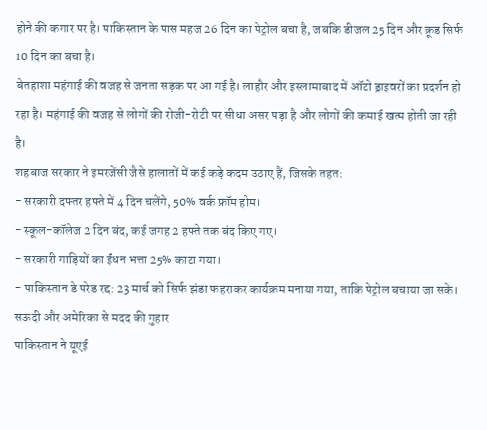होने की कगार पर है। पाकिस्तान के पास महज 26 दिन का पेट्रोल बचा है, जबकि डीजल 25 दिन और क्रूड सिर्फ 10 दिन का बचा है।
बेतहाशा महंगाई की वजह से जनता सड़क पर आ गई है। लाहौर और इस्लामाबाद में ऑटो ड्राइवरों का प्रदर्शन हो रहा है। महंगाई की वजह से लोगों की रोजी-रोटी पर सीधा असर पड़ा है और लोगों की कमाई खत्म होती जा रही है।
शहबाज सरकार ने इमरजेंसी जैसे हालातों में कई कड़े कदम उठाए हैं, जिसके तहत:
- सरकारी दफ्तर हफ्ते में 4 दिन चलेंगे, 50% वर्क फ्रॉम होम।
- स्कूल-कॉलेज 2 दिन बंद, कई जगह 2 हफ्ते तक बंद किए गए।
- सरकारी गाड़ियों का ईंधन भत्ता 25% काटा गया।
- पाकिस्तान डे परेड रद्द: 23 मार्च को सिर्फ झंडा फहराकर कार्यक्रम मनाया गया, ताकि पेट्रोल बचाया जा सके।
सऊदी और अमेरिका से मदद की गुहार
पाकिस्तान ने यूएई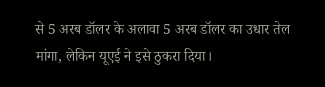से 5 अरब डॉलर के अलावा 5 अरब डॉलर का उधार तेल मांगा, लेकिन यूएई ने इसे ठुकरा दिया।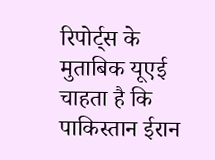रिपोर्ट्स के मुताबिक यूएई चाहता है कि पाकिस्तान ईरान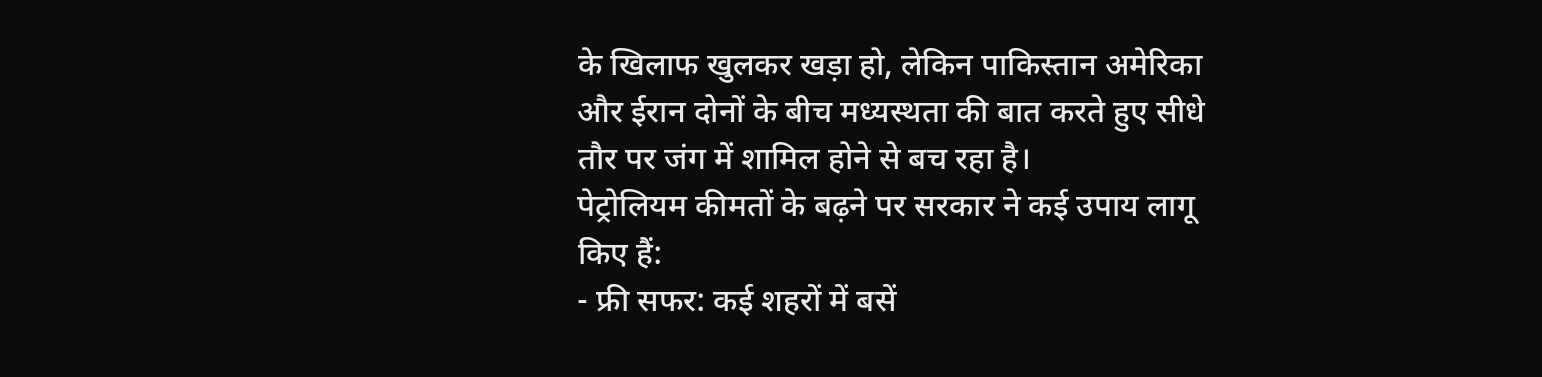के खिलाफ खुलकर खड़ा हो, लेकिन पाकिस्तान अमेरिका और ईरान दोनों के बीच मध्यस्थता की बात करते हुए सीधे तौर पर जंग में शामिल होने से बच रहा है।
पेट्रोलियम कीमतों के बढ़ने पर सरकार ने कई उपाय लागू किए हैं:
- फ्री सफर: कई शहरों में बसें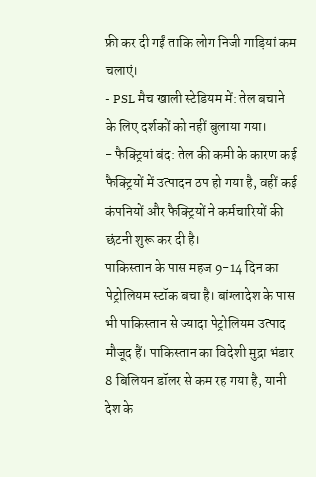फ्री कर दी गईं ताकि लोग निजी गाड़ियां कम चलाएं।
- PSL मैच खाली स्टेडियम में: तेल बचाने के लिए दर्शकों को नहीं बुलाया गया।
- फैक्ट्रियां बंद: तेल की कमी के कारण कई फैक्ट्रियों में उत्पादन ठप हो गया है, वहीं कई कंपनियों और फैक्ट्रियों ने कर्मचारियों की छंटनी शुरू कर दी है।
पाकिस्तान के पास महज 9-14 दिन का पेट्रोलियम स्टॉक बचा है। बांग्लादेश के पास भी पाकिस्तान से ज्यादा पेट्रोलियम उत्पाद मौजूद हैं। पाकिस्तान का विदेशी मुद्रा भंडार 8 बिलियन डॉलर से कम रह गया है, यानी देश के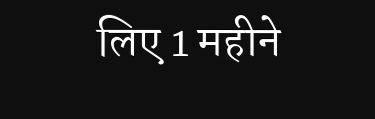लिए 1 महीने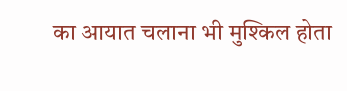का आयात चलाना भी मुश्किल होता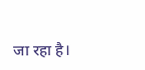जा रहा है।